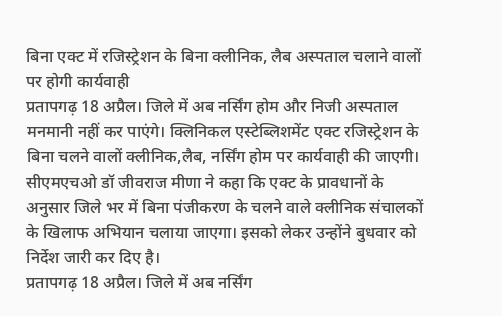बिना एक्ट में रजिस्ट्रेशन के बिना क्लीनिक, लैब अस्पताल चलाने वालों पर होगी कार्यवाही
प्रतापगढ़ 18 अप्रैल। जिले में अब नर्सिंग होम और निजी अस्पताल मनमानी नहीं कर पाएंगे। क्लिनिकल एस्टेब्लिशमेंट एक्ट रजिस्ट्रेशन के बिना चलने वालों क्लीनिक,लैब, नर्सिंग होम पर कार्यवाही की जाएगी। सीएमएचओ डॉ जीवराज मीणा ने कहा कि एक्ट के प्रावधानों के अनुसार जिले भर में बिना पंजीकरण के चलने वाले क्लीनिक संचालकों के खिलाफ अभियान चलाया जाएगा। इसको लेकर उन्होंने बुधवार को निर्देश जारी कर दिए है।
प्रतापगढ़ 18 अप्रैल। जिले में अब नर्सिंग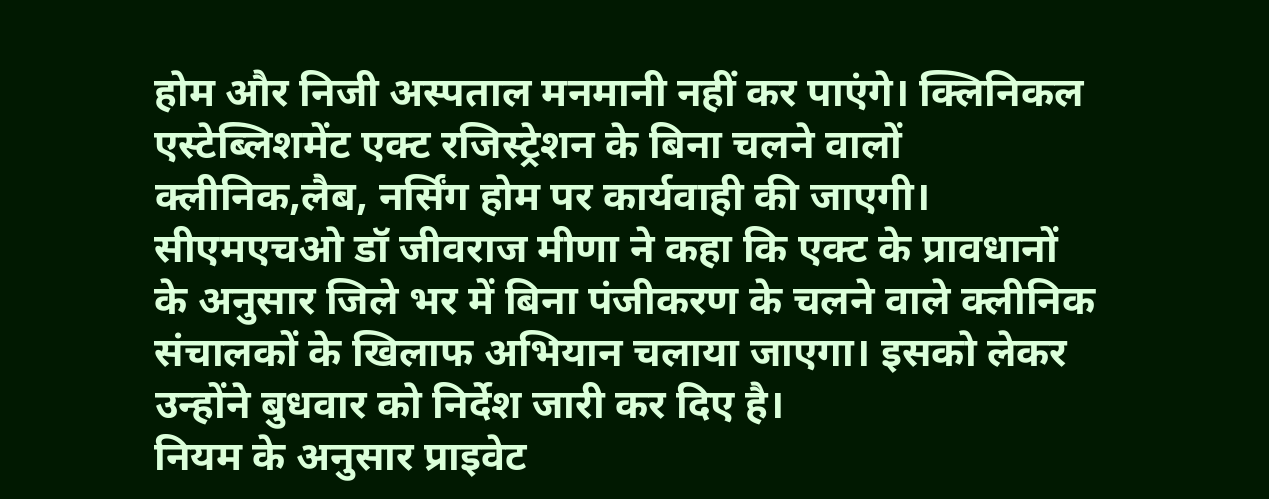होम और निजी अस्पताल मनमानी नहीं कर पाएंगे। क्लिनिकल एस्टेब्लिशमेंट एक्ट रजिस्ट्रेशन के बिना चलने वालों क्लीनिक,लैब, नर्सिंग होम पर कार्यवाही की जाएगी। सीएमएचओ डॉ जीवराज मीणा ने कहा कि एक्ट के प्रावधानों के अनुसार जिले भर में बिना पंजीकरण के चलने वाले क्लीनिक संचालकों के खिलाफ अभियान चलाया जाएगा। इसको लेकर उन्होंने बुधवार को निर्देश जारी कर दिए है।
नियम के अनुसार प्राइवेट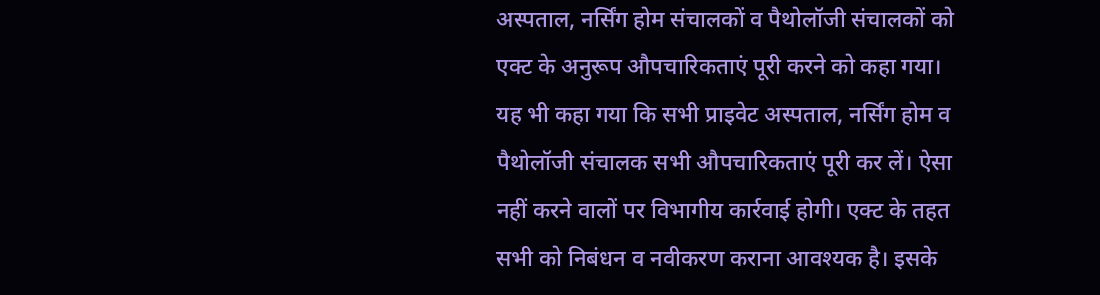अस्पताल, नर्सिंग होम संचालकों व पैथोलॉजी संचालकों को एक्ट के अनुरूप औपचारिकताएं पूरी करने को कहा गया। यह भी कहा गया कि सभी प्राइवेट अस्पताल, नर्सिंग होम व पैथोलॉजी संचालक सभी औपचारिकताएं पूरी कर लें। ऐसा नहीं करने वालों पर विभागीय कार्रवाई होगी। एक्ट के तहत सभी को निबंधन व नवीकरण कराना आवश्यक है। इसके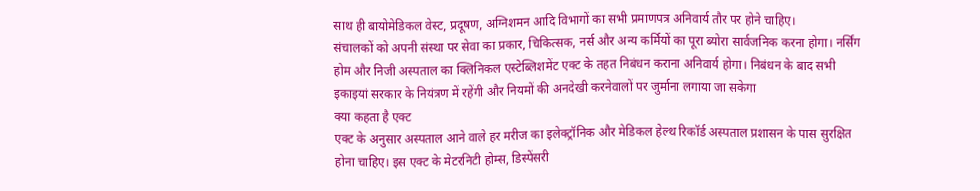साथ ही बायोमेडिकल वेस्ट, प्रदूषण, अग्निशमन आदि विभागों का सभी प्रमाणपत्र अनिवार्य तौर पर होने चाहिए।
संचालकों को अपनी संस्था पर सेवा का प्रकार, चिकित्सक, नर्स और अन्य कर्मियों का पूरा ब्योरा सार्वजनिक करना होगा। नर्सिंग होम और निजी अस्पताल का क्लिनिकल एस्टेब्लिशमेंट एक्ट के तहत निबंधन कराना अनिवार्य होगा। निबंधन के बाद सभी इकाइयां सरकार के नियंत्रण में रहेंगी और नियमों की अनदेखी करनेवालों पर जुर्माना लगाया जा सकेगा
क्या कहता है एक्ट
एक्ट के अनुसार अस्पताल आने वाले हर मरीज का इलेक्ट्रॉनिक और मेडिकल हेल्थ रिकॉर्ड अस्पताल प्रशासन के पास सुरक्षित होना चाहिए। इस एक्ट के मेटरनिटी होम्स, डिस्पेंसरी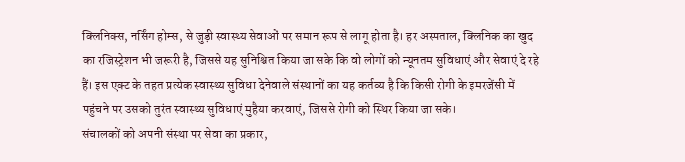क्लिनिक्स, नर्सिंग होम्स, से जुड़ी स्वास्थ्य सेवाओं पर समान रूप से लागू होता है। हर अस्पताल, क्लिनिक का खुद का रजिस्ट्रेशन भी जरूरी है, जिससे यह सुनिश्चित किया जा सके कि वो लोगों को न्यूनतम सुविधाएं और सेवाएं दे रहे हैं। इस एक्ट के तहत प्रत्येक स्वास्थ्य सुविधा देनेवाले संस्थानों का यह कर्तव्य है कि किसी रोगी के इमरजेंसी में पहुंचने पर उसको तुरंत स्वास्थ्य सुविधाएं मुहैया करवाएं, जिससे रोगी को स्थिर किया जा सके।
संचालकों को अपनी संस्था पर सेवा का प्रकार,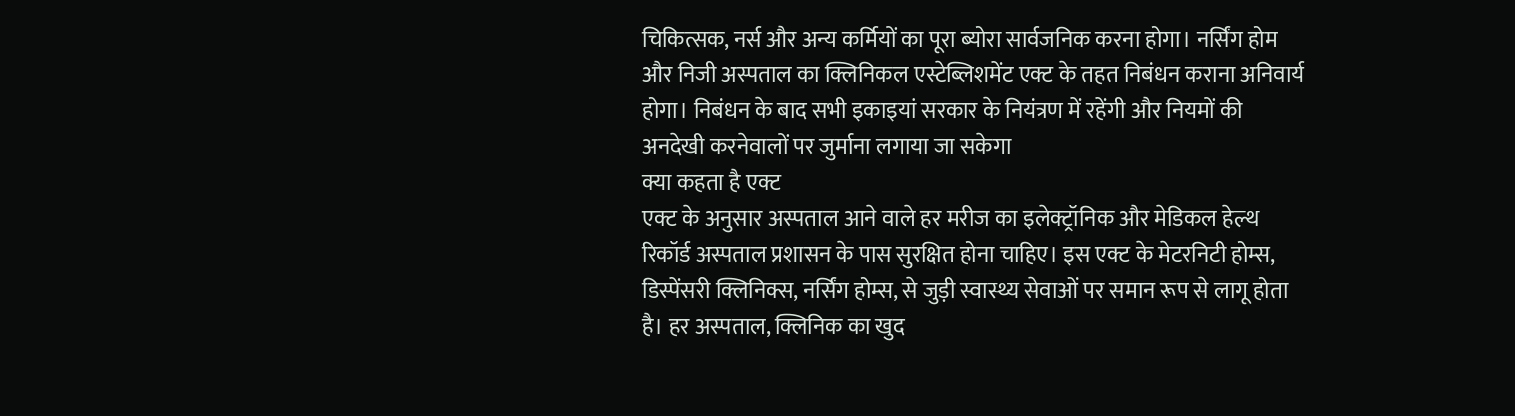चिकित्सक, नर्स और अन्य कर्मियों का पूरा ब्योरा सार्वजनिक करना होगा। नर्सिंग होम और निजी अस्पताल का क्लिनिकल एस्टेब्लिशमेंट एक्ट के तहत निबंधन कराना अनिवार्य होगा। निबंधन के बाद सभी इकाइयां सरकार के नियंत्रण में रहेंगी और नियमों की अनदेखी करनेवालों पर जुर्माना लगाया जा सकेगा
क्या कहता है एक्ट
एक्ट के अनुसार अस्पताल आने वाले हर मरीज का इलेक्ट्रॉनिक और मेडिकल हेल्थ रिकॉर्ड अस्पताल प्रशासन के पास सुरक्षित होना चाहिए। इस एक्ट के मेटरनिटी होम्स, डिस्पेंसरी क्लिनिक्स, नर्सिंग होम्स, से जुड़ी स्वास्थ्य सेवाओं पर समान रूप से लागू होता है। हर अस्पताल, क्लिनिक का खुद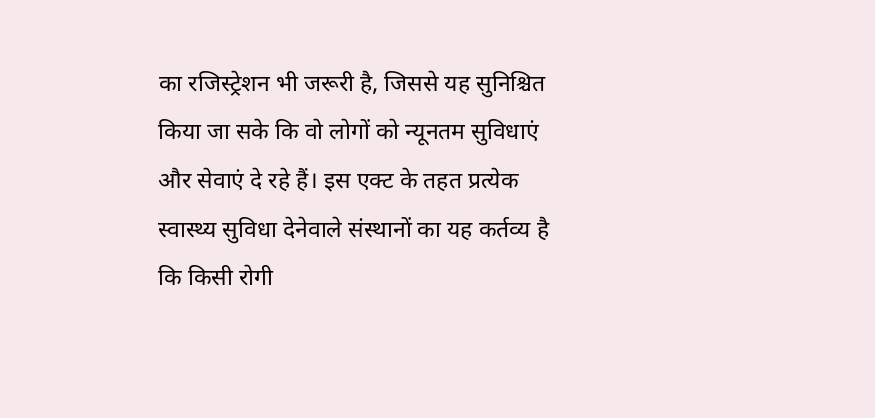का रजिस्ट्रेशन भी जरूरी है, जिससे यह सुनिश्चित किया जा सके कि वो लोगों को न्यूनतम सुविधाएं और सेवाएं दे रहे हैं। इस एक्ट के तहत प्रत्येक स्वास्थ्य सुविधा देनेवाले संस्थानों का यह कर्तव्य है कि किसी रोगी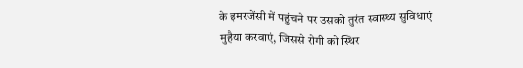के इमरजेंसी में पहुंचने पर उसको तुरंत स्वास्थ्य सुविधाएं मुहैया करवाएं, जिससे रोगी को स्थिर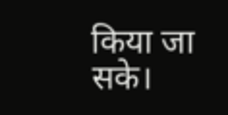किया जा सके।